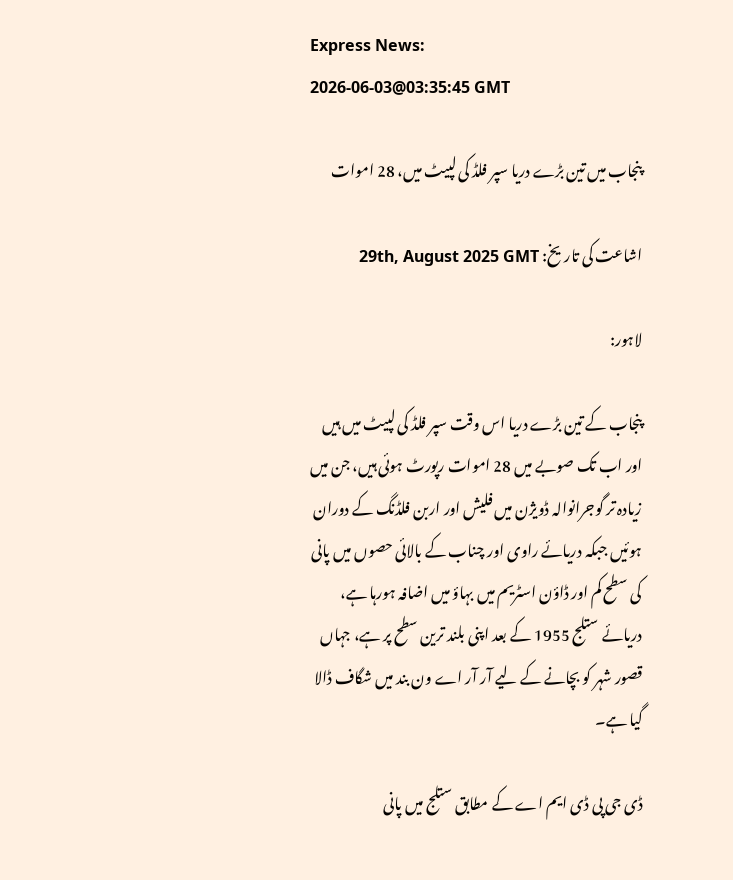Express News:
2026-06-03@03:35:45 GMT

پنجاب میں تین بڑے دریا سپر فلڈ کی لپیٹ میں، 28 اموات

اشاعت کی تاریخ: 29th, August 2025 GMT

لاہور:

پنجاب کے تین بڑے دریا اس وقت سپر فلڈ کی لپیٹ میں ہیں اور اب تک صوبے میں 28 اموات رپورٹ ہوئی ہیں، جن میں زیادہ تر گوجرانوالہ ڈویژن میں فلیش اور اربن فلڈنگ کے دوران ہوئیں جبکہ دریائے راوی اور چناب کے بالائی حصوں میں پانی کی سطح کم اور ڈاؤن اسٹریم میں بہاؤ میں اضافہ ہورہا ہے، دریائے ستلج 1955 کے بعد اپنی بلند ترین سطح پر ہے، جہاں قصور شہر کو بچانے کے لیے آر آر اے ون بند میں شگاف ڈالا گیا ہے۔

ڈی جی پی ڈی ایم اے کے مطابق ستلج میں پانی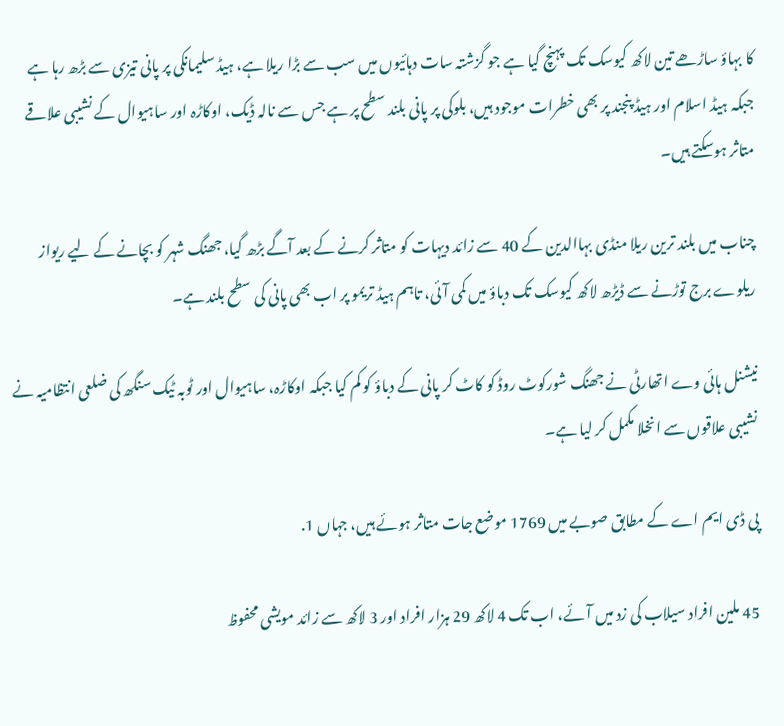کا بہاؤ ساڑھے تین لاکھ کیوسک تک پہنچ گیا ہے جو گزشتہ سات دہائیوں میں سب سے بڑا ریلا ہے، ہیڈ سلیمانکی پر پانی تیزی سے بڑھ رہا ہے جبکہ ہیڈ اسلام اور ہیڈ پنجند پر بھی خطرات موجود ہیں، بلوکی پر پانی بلند سطح پر ہے جس سے نالہ ڈیک، اوکاڑہ اور ساہیوال کے نشیبی علاقے متاثر ہوسکتے ہیں۔

چناب میں بلند ترین ریلا منڈی بہاالدین کے 40 سے زائد دیہات کو متاثر کرنے کے بعد آگے بڑھ گیا، جھنگ شہر کو بچانے کے لیے ریواز ریلوے برج توڑنے سے ڈیڑھ لاکھ کیوسک تک دباؤ میں کمی آئی، تاہم ہیڈ تریمو پر اب بھی پانی کی سطح بلند ہے۔

نیشنل ہائی وے اتھارٹی نے جھنگ شورکوٹ روڈ کو کاٹ کر پانی کے دباؤ کو کم کیا جبکہ اوکاڑہ، ساہیوال اور ٹوبہ ٹیک سنگھ کی ضلعی انتظامیہ نے نشیبی علاقوں سے انخلا مکمل کر لیا ہے۔

پی ڈی ایم اے کے مطابق صوبے میں 1769 موضع جات متاثر ہوئے ہیں، جہاں 1.

45 ملین افراد سیلاب کی زد میں آئے، اب تک 4 لاکھ 29 ہزار افراد اور 3 لاکھ سے زائد مویشی محفوظ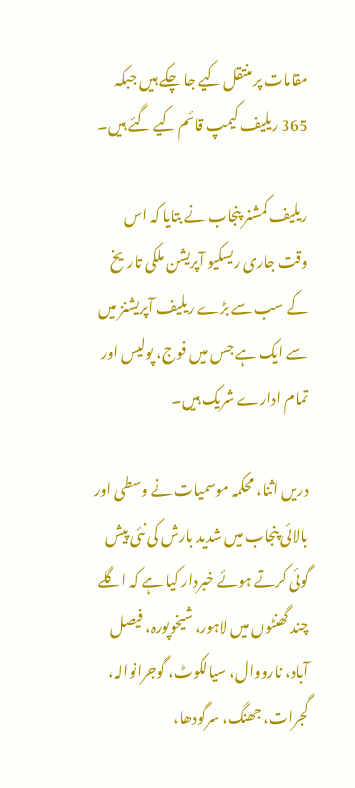مقامات پر منتقل کیے جا چکے ہیں جبکہ 365 ریلیف کیمپ قائم کیے گئے ہیں۔

ریلیف کمشنر پنجاب نے بتایا کہ اس وقت جاری ریسکیو آپریشن ملکی تاریخ کے سب سے بڑے ریلیف آپریشنز میں سے ایک ہے جس میں فوج، پولیس اور تمام ادارے شریک ہیں۔

دریں اثنا، محکمہ موسمیات نے وسطی اور بالائی پنجاب میں شدید بارش کی نئی پیش گوئی کرتے ہوئے خبردار کیا ہے کہ اگلے چند گھنٹوں میں لاہور، شیخوپورہ، فیصل آباد، نارووال، سیالکوٹ، گوجرانوالہ، گجرات، جھنگ، سرگودھا،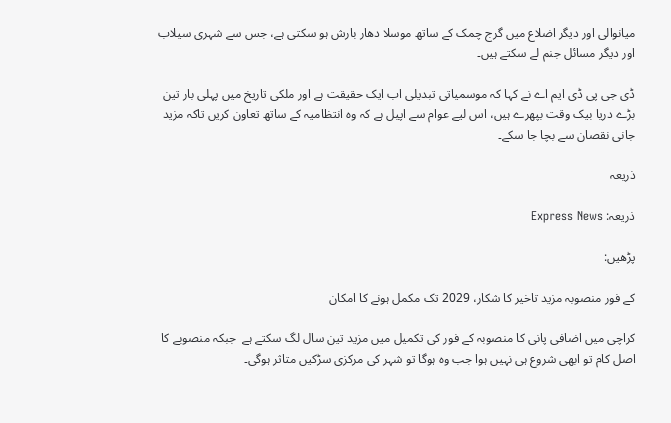میانوالی اور دیگر اضلاع میں گرج چمک کے ساتھ موسلا دھار بارش ہو سکتی ہے، جس سے شہری سیلاب اور دیگر مسائل جنم لے سکتے ہیں۔

ڈی جی پی ڈی ایم اے نے کہا کہ موسمیاتی تبدیلی اب ایک حقیقت ہے اور ملکی تاریخ میں پہلی بار تین بڑے دریا بیک وقت بپھرے ہیں، اس لیے عوام سے اپیل ہے کہ وہ انتظامیہ کے ساتھ تعاون کریں تاکہ مزید جانی نقصان سے بچا جا سکے۔

ذریعہ

ذریعہ: Express News

پڑھیں:

کے فور منصوبہ مزید تاخیر کا شکار، 2029 تک مکمل ہونے کا امکان

کراچی میں اضافی پانی کا منصوبہ کے فور کی تکمیل میں مزید تین سال لگ سکتے ہے  جبکہ منصوبے کا اصل کام تو ابھی شروع ہی نہیں ہوا جب وہ ہوگا تو شہر کی مرکزی سڑکیں متاثر ہوگی۔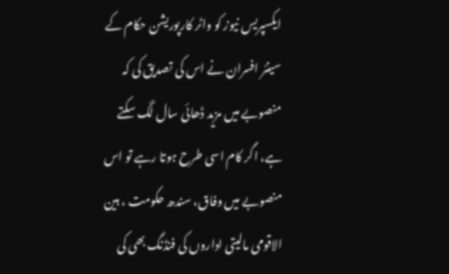ایکسپریس نیوز کو واٹر کارپوریشن حکام کے سینئر افسران نے اس کی تصدیق کی کہ منصوبے میں مزید ڈھائی سال لگ سکتے ہے، اگر کام اسی طرح ہوتا رہے تو اس منصوبے میں وفاق، سندھ حکومت ، بین الاقومی مالیتی اداروں کی فنڈنگ بھی کی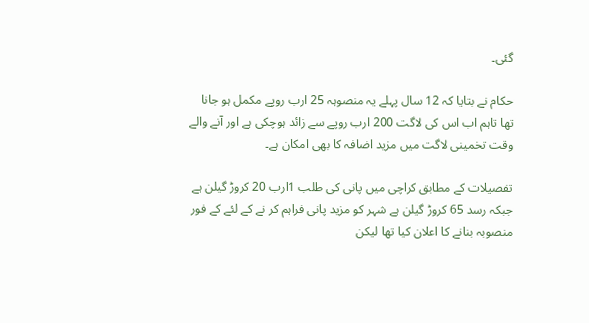گئی۔

حکام نے بتایا کہ 12 سال پہلے یہ منصوہہ 25 ارب روپے مکمل ہو جانا تھا تاہم اب اس کی لاگت 200 ارب روپے سے زائد ہوچکی ہے اور آنے والے وقت تخمینی لاگت میں مزید اضافہ کا بھی امکان ہے۔

تفصیلات کے مطابق کراچی میں پانی کی طلب 1ارب 20 کروڑ گیلن ہے جبکہ رسد 65 کروڑ گیلن ہے شہر کو مزید پانی فراہم کر نے کے لئے کے فور منصوبہ بنانے کا اعلان کیا تھا لیکن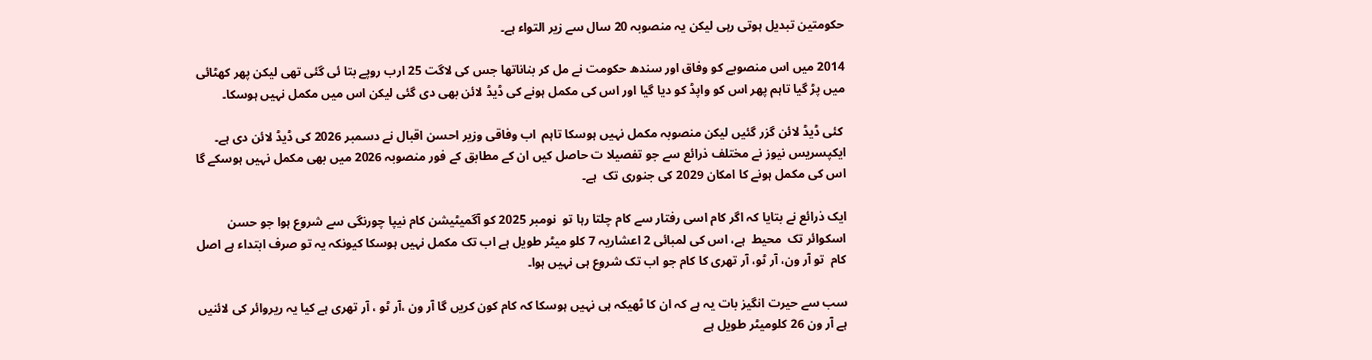حکومتین تبدیل ہوتی رہی لیکن یہ منصوبہ 20 سال سے زیر التواء ہے۔

2014 میں اس منصوبے کو وفاق اور سندھ حکومت نے مل کر بناناتھا جس کی لاگت 25 ارب روپے بتا ئی گئی تھی لیکن پھر کھٹائی میں پڑ گیا تاہم پھر اس کو واپڈ کو دیا گیا اور اس کی مکمل ہونے کی ڈیڈ لائن بھی دی گئی لیکن اس میں مکمل نہیں ہوسکا۔

 کئی ڈیڈ لائن گزر گئیں لیکن منصوبہ مکمل نہیں ہوسکا تاہم  اب وفاقی وزیر احسن اقبال نے دسمبر 2026 کی ڈیڈ لائن دی ہے۔ ایکپسریس نیوز نے مختلف ذرائع سے جو تفصیلا ت حاصل کیں ان کے مطابق کے فور منصوبہ 2026 میں بھی مکمل نہیں ہوسکے گا اس کی مکمل ہونے کا امکان 2029 کی جنوری تک  ہے۔

ایک ذرائع نے بتایا کہ اگر کام اسی رفتار سے کام چلتا رہا تو  نومبر 2025 کو آگمیٹیشن کام نیپا چورنگی سے شروع ہوا جو حسن اسکوائر تک  محیط  ہے، اس کی لمبائی 2 اعشاریہ 7 کلو میٹر طویل ہے اب تک مکمل نہیں ہوسکا کیونکہ یہ تو صرف ابتداء ہے اصل کام  تو آر ون، آر ٹو، آر تھری کا کام جو اب تک شروع ہی نہیں ہوا۔

سب سے حیرت انگیز بات یہ ہے کہ ان کا ٹھیکہ ہی نہیں ہوسکا کہ کام کون کریں گا آر ون ،آر ٹو ، آر تھری ہے کیا یہ ریروائر کی لائنیں ہے آر ون 26 کلومیٹر طویل ہے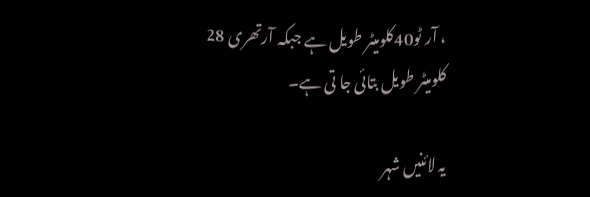، آر ٹو40کلومیٹر طویل ہے جبکہ آرتھری 28 کلومیٹر طویل بتائی جا تی ہے۔

یہ لائنیں شہر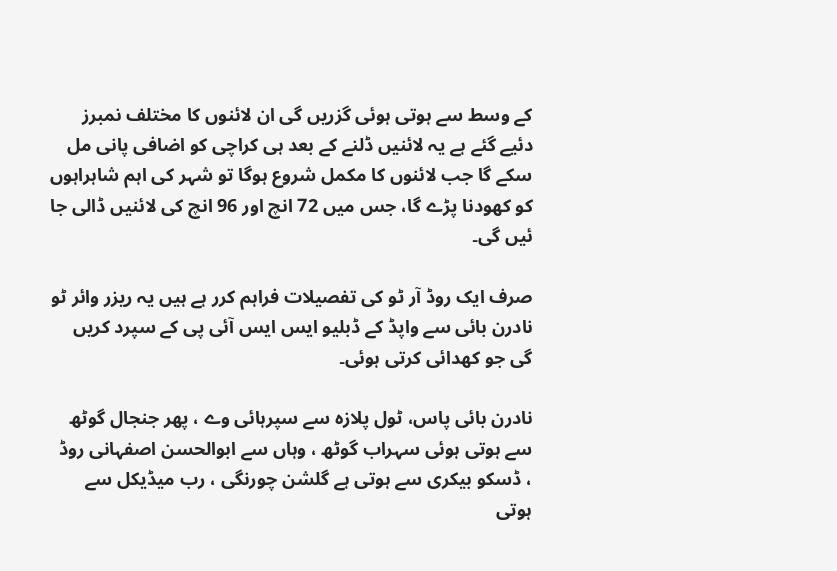کے وسط سے ہوتی ہوئی گزریں گی ان لائنوں کا مختلف نمبرز دئیے گئے ہے یہ لائنیں ڈلنے کے بعد ہی کراچی کو اضافی پانی مل سکے گا جب لائنوں کا مکمل شروع ہوگا تو شہر کی اہم شاہراہوں کو کھودنا پڑے گا، جس میں 72 انچ اور 96 انچ کی لائنیں ڈالی جا ئیں گی۔

صرف ایک روڈ آر ٹو کی تفصیلات فراہم کرر ہے ہیں یہ ریزر وائر ٹو نادرن بائی سے واپڈ کے ڈبلیو ایس ایس آئی پی کے سپرد کریں گی جو کھدائی کرتی ہوئی۔

نادرن بائی پاس، ٹول پلازہ سے سپرہائی وے ، پھر جنجال گوٹھ  سے ہوتی ہوئی سہراب گوٹھ ، وہاں سے ابوالحسن اصفہانی روڈ ، ڈسکو بیکری سے ہوتی ہے گلشن چورنگی ، رب میڈیکل سے ہوتی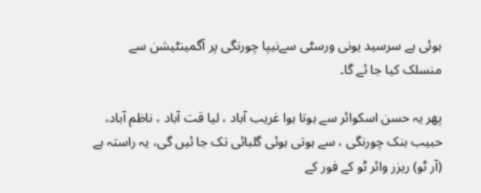ہوئی ہے سرسید یونی ورسٹی سےنیپا چورنگی پر آگمینٹیشن سے منسلک کیا جا ئے گا۔

پھر یہ حسن اسکوائر سے ہوتا ہوا غریب آباد ، لیا قت آباد ، ناظم آباد، حبیب بنک چورنگی ، سے ہوتی ہوئی گلبائی تک جا ئیں گی، یہ راستہ ہے (آر ٹو) ریزر وائر ٹو کے فور کے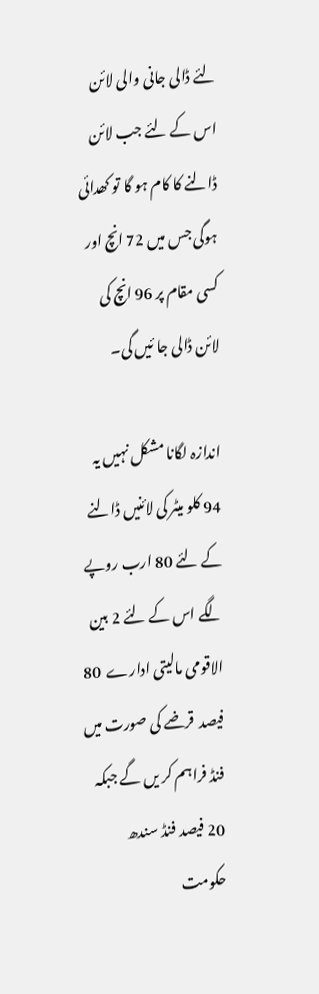لئے ڈالی جانی والی لائن  اس کے لئے جب لائن ڈالنے کا کام ہو گا تو کھدائی ہوگی جس میں 72 انچ اور کسی مقام پر 96 انچ کی لائن ڈالی جا ئیں گی۔

اندازہ لگانا مشکل نہیں یہ 94 کلو میٹر کی لائنیں ڈالنے کے لئے 80 ارب روپے لگے اس کے لئے 2 بین الاقومی مالیتی ادارے  80 فیصد  قرضے کی صورت میں فنڈ فراہم کر یں گے جبکہ 20 فیصد فنڈ سندھ حکومت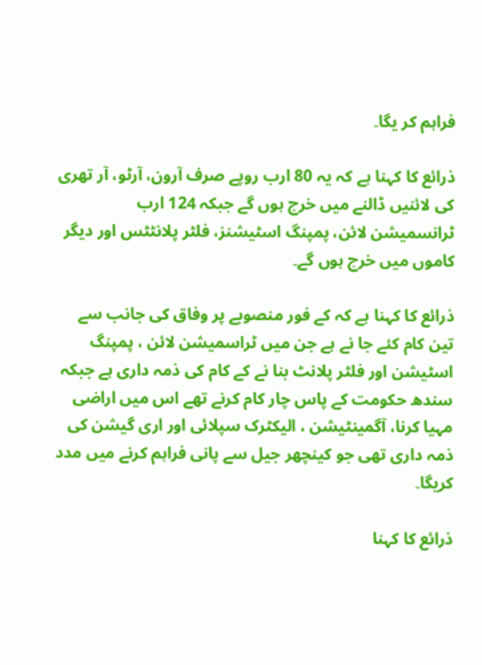فراہم کر یگا۔

ذرائع کا کہنا ہے کہ یہ 80 ارب روپے صرف آرون، آرٹو، آر تھری کی لائنیں ڈالنے میں خرچ ہوں گے جبکہ 124 ارب ٹرانسمیشن لائن، پمپنگ اسٹیشنز، فلٹر پلانٹٹس اور دیگر کاموں میں خرچ ہوں گے۔

ذرائع کا کہنا ہے کہ کے فور منصوبے پر وفاق کی جانب سے تین کام کئے جا نے ہے جن میں ٹراسمیشن لائن ، پمپنگ اسٹیشن اور فلٹر پلانٹ بنا نے کے کام کی ذمہ داری ہے جبکہ سندھ حکومت کے پاس چار کام کرنے تھے اس میں اراضی مہیا کرنا، آگمینٹیشن ، الیکٹرک سپلائی اور اری گیشن کی ذمہ داری تھی جو کینچھر جیل سے پانی فراہم کرنے میں مدد کریگا۔

ذرائع کا کہنا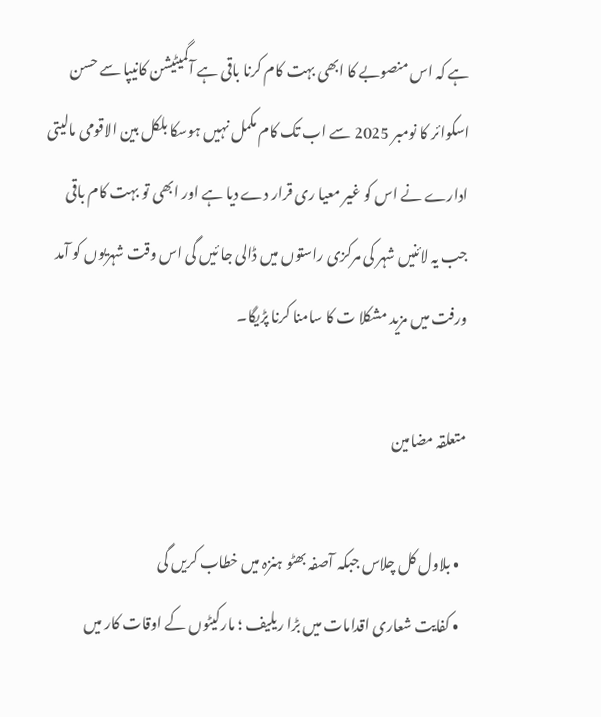ہے کہ اس منصوبے کا ابھی بہت کام کرنا باقی ہے آگمیٹیشن کانیپا سے حسن اسکوائر کا نومبر 2025 سے اب تک کام مکمل نہیں ہوسکا بلکل بین الاقومی مالیتی ادارے نے اس کو غیر معیا ری قرار دے دیا ہے اور ابھی تو بہت کام باقی جب یہ لائنیں شہر کی مرکزی راستوں میں ڈالی جا ئیں گی اس وقت شہریوں کو آمد ورفت میں مزید مشکلا ت کا سامنا کرنا پڑیگا۔

متعلقہ مضامین

  • بلاول کل چلاس جبکہ آصفہ بھٹو ہنزہ میں خطاب کریں گی
  • کفایت شعاری اقدامات میں بڑا ریلیف ؛ مارکیٹوں کے اوقات کار میں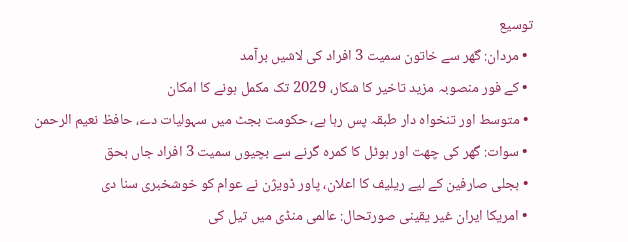توسیع
  • مردان: گھر سے خاتون سمیت 3 افراد کی لاشیں برآمد
  • کے فور منصوبہ مزید تاخیر کا شکار، 2029 تک مکمل ہونے کا امکان
  • متوسط اور تنخواہ دار طبقہ پس رہا ہے، حکومت بجٹ میں سہولیات دے، حافظ نعیم الرحمن
  • سوات: گھر کی چھت اور ہوٹل کا کمرہ گرنے سے بچیوں سمیت 3 افراد جاں بحق
  • بجلی صارفین کے لیے ریلیف کا اعلان، پاور ڈویژن نے عوام کو خوشخبری سنا دی
  • امریکا ایران غیر یقینی صورتحال: عالمی منڈی میں تیل کی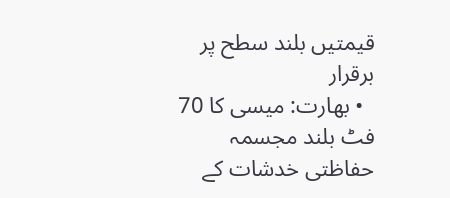قیمتیں بلند سطح پر برقرار
  • بھارت: میسی کا 70 فٹ بلند مجسمہ حفاظتی خدشات کے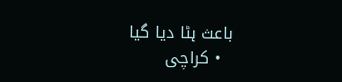باعث ہٹا دیا گیا
  • کراچی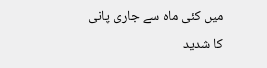میں کئی ماہ سے جاری پانی کا شدید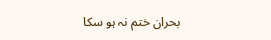بحران ختم نہ ہو سکا